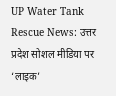UP Water Tank Rescue News: उत्तर प्रदेश सोशल मीडिया पर ‘लाइक’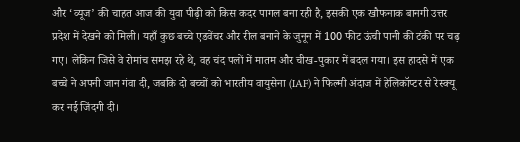और ‘व्यूज’ की चाहत आज की युवा पीढ़ी को किस कदर पागल बना रही है, इसकी एक खौफनाक बानगी उत्तर प्रदेश में देखने को मिली। यहाँ कुछ बच्चे एडवेंचर और रील बनाने के जुनून में 100 फीट ऊंची पानी की टंकी पर चढ़ गए। लेकिन जिसे वे रोमांच समझ रहे थे, वह चंद पलों में मातम और चीख-पुकार में बदल गया। इस हादसे में एक बच्चे ने अपनी जान गंवा दी, जबकि दो बच्चों को भारतीय वायुसेना (IAF) ने फिल्मी अंदाज में हेलिकॉप्टर से रेस्क्यू कर नई जिंदगी दी।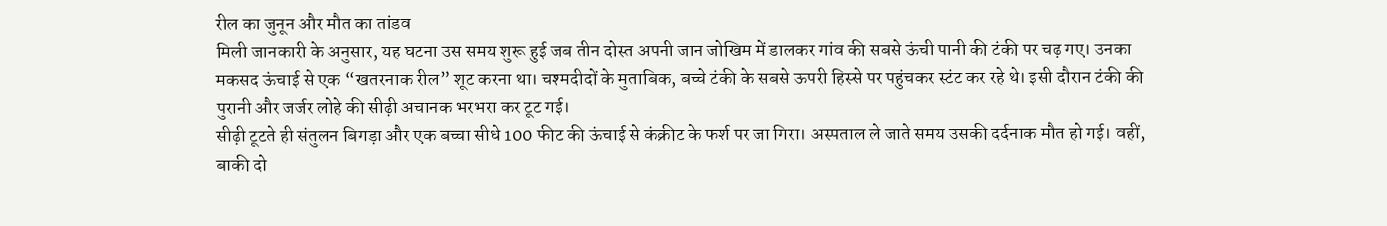रील का जुनून और मौत का तांडव
मिली जानकारी के अनुसार, यह घटना उस समय शुरू हुई जब तीन दोस्त अपनी जान जोखिम में डालकर गांव की सबसे ऊंची पानी की टंकी पर चढ़ गए। उनका मकसद ऊंचाई से एक “खतरनाक रील” शूट करना था। चश्मदीदों के मुताबिक, बच्चे टंकी के सबसे ऊपरी हिस्से पर पहुंचकर स्टंट कर रहे थे। इसी दौरान टंकी की पुरानी और जर्जर लोहे की सीढ़ी अचानक भरभरा कर टूट गई।
सीढ़ी टूटते ही संतुलन बिगड़ा और एक बच्चा सीधे 100 फीट की ऊंचाई से कंक्रीट के फर्श पर जा गिरा। अस्पताल ले जाते समय उसकी दर्दनाक मौत हो गई। वहीं, बाकी दो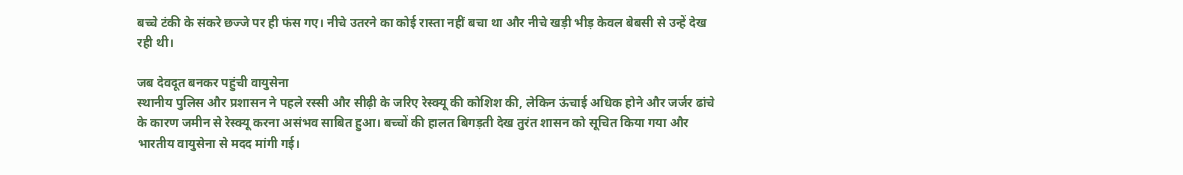बच्चे टंकी के संकरे छज्जे पर ही फंस गए। नीचे उतरने का कोई रास्ता नहीं बचा था और नीचे खड़ी भीड़ केवल बेबसी से उन्हें देख रही थी।

जब देवदूत बनकर पहुंची वायुसेना
स्थानीय पुलिस और प्रशासन ने पहले रस्सी और सीढ़ी के जरिए रेस्क्यू की कोशिश की, लेकिन ऊंचाई अधिक होने और जर्जर ढांचे के कारण जमीन से रेस्क्यू करना असंभव साबित हुआ। बच्चों की हालत बिगड़ती देख तुरंत शासन को सूचित किया गया और भारतीय वायुसेना से मदद मांगी गई।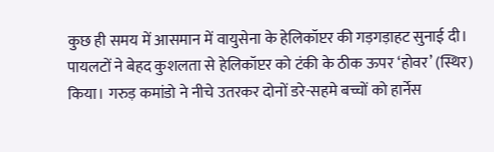कुछ ही समय में आसमान में वायुसेना के हेलिकॉप्टर की गड़गड़ाहट सुनाई दी। पायलटों ने बेहद कुशलता से हेलिकॉप्टर को टंकी के ठीक ऊपर ‘होवर’ (स्थिर) किया। गरुड़ कमांडो ने नीचे उतरकर दोनों डरे-सहमे बच्चों को हार्नेस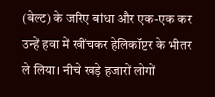(बेल्ट) के जरिए बांधा और एक-एक कर उन्हें हवा में खींचकर हेलिकॉप्टर के भीतर ले लिया। नीचे खड़े हजारों लोगों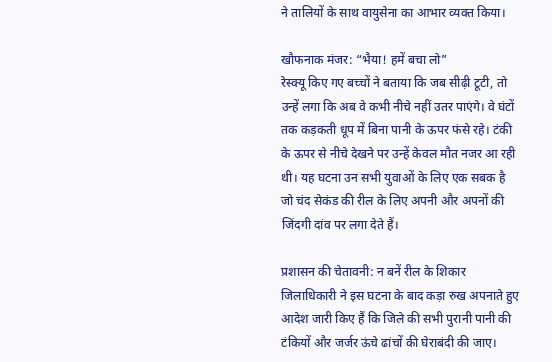ने तालियों के साथ वायुसेना का आभार व्यक्त किया।

खौफनाक मंजर: “भैया! हमें बचा लो”
रेस्क्यू किए गए बच्चों ने बताया कि जब सीढ़ी टूटी, तो उन्हें लगा कि अब वे कभी नीचे नहीं उतर पाएंगे। वे घंटों तक कड़कती धूप में बिना पानी के ऊपर फंसे रहे। टंकी के ऊपर से नीचे देखने पर उन्हें केवल मौत नजर आ रही थी। यह घटना उन सभी युवाओं के लिए एक सबक है जो चंद सेकंड की रील के लिए अपनी और अपनों की जिंदगी दांव पर लगा देते हैं।

प्रशासन की चेतावनी: न बनें रील के शिकार
जिलाधिकारी ने इस घटना के बाद कड़ा रुख अपनाते हुए आदेश जारी किए हैं कि जिले की सभी पुरानी पानी की टंकियों और जर्जर ऊंचे ढांचों की घेराबंदी की जाए।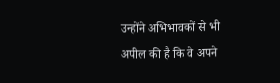उन्होंने अभिभावकों से भी अपील की है कि वे अपने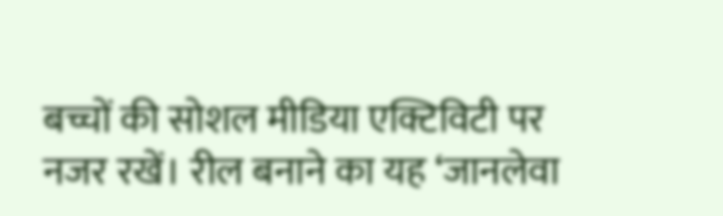बच्चों की सोशल मीडिया एक्टिविटी पर नजर रखें। रील बनाने का यह ‘जानलेवा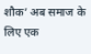शौक’ अब समाज के लिए एक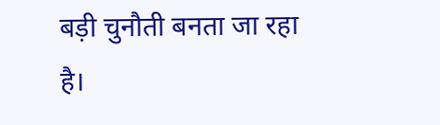बड़ी चुनौती बनता जा रहा है।